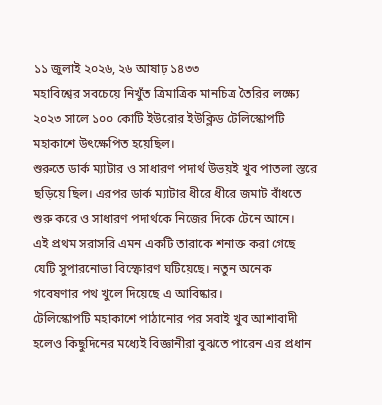১১ জুলাই ২০২৬, ২৬ আষাঢ় ১৪৩৩
মহাবিশ্বের সবচেয়ে নিখুঁত ত্রিমাত্রিক মানচিত্র তৈরির লক্ষ্যে ২০২৩ সালে ১০০ কোটি ইউরোর ইউক্লিড টেলিস্কোপটি মহাকাশে উৎক্ষেপিত হয়েছিল।
শুরুতে ডার্ক ম্যাটার ও সাধারণ পদার্থ উভয়ই খুব পাতলা স্তরে ছড়িয়ে ছিল। এরপর ডার্ক ম্যাটার ধীরে ধীরে জমাট বাঁধতে শুরু করে ও সাধারণ পদার্থকে নিজের দিকে টেনে আনে।
এই প্রথম সরাসরি এমন একটি তারাকে শনাক্ত করা গেছে যেটি সুপারনোভা বিস্ফোরণ ঘটিয়েছে। নতুন অনেক গবেষণার পথ খুলে দিয়েছে এ আবিষ্কার।
টেলিস্কোপটি মহাকাশে পাঠানোর পর সবাই খুব আশাবাদী হলেও কিছুদিনের মধ্যেই বিজ্ঞানীরা বুঝতে পারেন এর প্রধান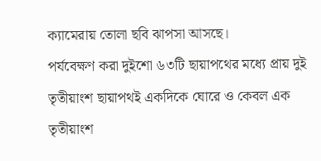ক্যামেরায় তোলা ছবি ঝাপসা আসছে।
পর্যবেক্ষণ করা দুইশো ৬৩টি ছায়াপথের মধ্যে প্রায় দুই তৃতীয়াংশ ছায়াপথই একদিকে ঘোরে ও কেবল এক তৃতীয়াংশ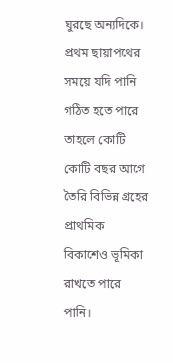ঘুরছে অন্যদিকে।
প্রথম ছায়াপথের সময়ে যদি পানি গঠিত হতে পারে তাহলে কোটি কোটি বছর আগে তৈরি বিভিন্ন গ্রহের প্রাথমিক বিকাশেও ভূমিকা রাখতে পারে পানি।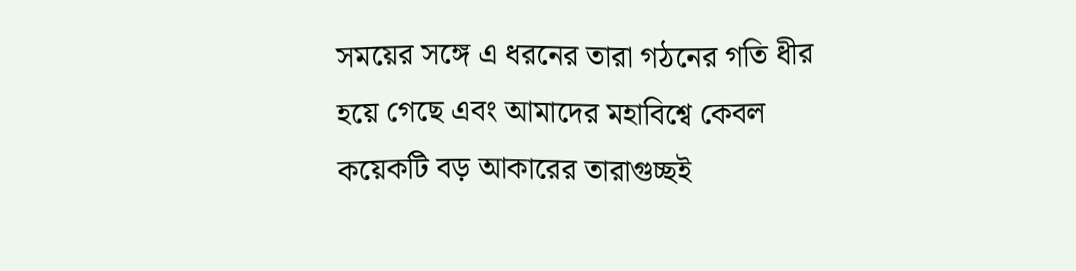সময়ের সঙ্গে এ ধরনের তারা গঠনের গতি ধীর হয়ে গেছে এবং আমাদের মহাবিশ্বে কেবল কয়েকটি বড় আকারের তারাগুচ্ছই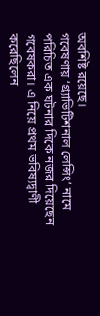অবশিষ্ট রয়েছে।
গবেষণায় ‘গ্র্যাভিটিশনাল লেন্সিং’ নামে পরিচিত এক ঘটনার দিকে নজর দিয়েছেন গবেষকরা। এ নিয়ে প্রথম ভবিষ্যদ্বাণী করেছিলেন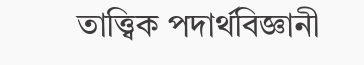তাত্ত্বিক পদার্থবিজ্ঞানী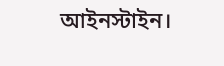আইনস্টাইন।